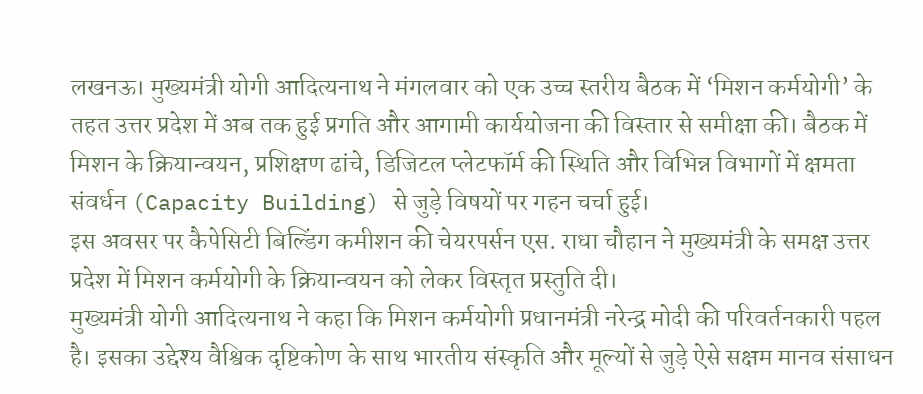लखनऊ। मुख्यमंत्री योगी आदित्यनाथ ने मंगलवार को एक उच्च स्तरीय बैठक में ‘मिशन कर्मयोगी’ के तहत उत्तर प्रदेश में अब तक हुई प्रगति और आगामी कार्ययोजना की विस्तार से समीक्षा की। बैठक में मिशन के क्रियान्वयन, प्रशिक्षण ढांचे, डिजिटल प्लेटफॉर्म की स्थिति और विभिन्न विभागों में क्षमता संवर्धन (Capacity Building) से जुड़े विषयों पर गहन चर्चा हुई।
इस अवसर पर कैपेसिटी बिल्डिंग कमीशन की चेयरपर्सन एस. राधा चौहान ने मुख्यमंत्री के समक्ष उत्तर प्रदेश में मिशन कर्मयोगी के क्रियान्वयन को लेकर विस्तृत प्रस्तुति दी।
मुख्यमंत्री योगी आदित्यनाथ ने कहा कि मिशन कर्मयोगी प्रधानमंत्री नरेन्द्र मोदी की परिवर्तनकारी पहल है। इसका उद्देश्य वैश्विक दृष्टिकोण के साथ भारतीय संस्कृति और मूल्यों से जुड़े ऐसे सक्षम मानव संसाधन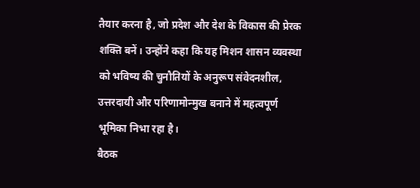तैयार करना है, जो प्रदेश और देश के विकास की प्रेरक शक्ति बनें। उन्होंने कहा कि यह मिशन शासन व्यवस्था को भविष्य की चुनौतियों के अनुरूप संवेदनशील, उत्तरदायी और परिणामोन्मुख बनाने में महत्वपूर्ण भूमिका निभा रहा है।
बैठक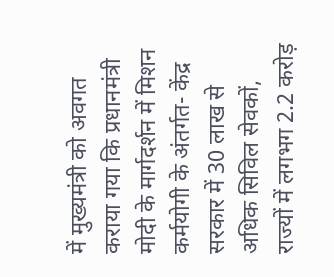में मुख्यमंत्री को अवगत कराया गया कि प्रधानमंत्री मोदी के मार्गदर्शन में मिशन कर्मयोगी के अंतर्गत- केंद्र सरकार में 30 लाख से अधिक सिविल सेवकों, राज्यों में लगभग 2.2 करोड़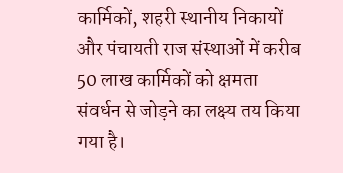कार्मिकों, शहरी स्थानीय निकायों और पंचायती राज संस्थाओं में करीब 50 लाख कार्मिकों को क्षमता संवर्धन से जोड़ने का लक्ष्य तय किया गया है।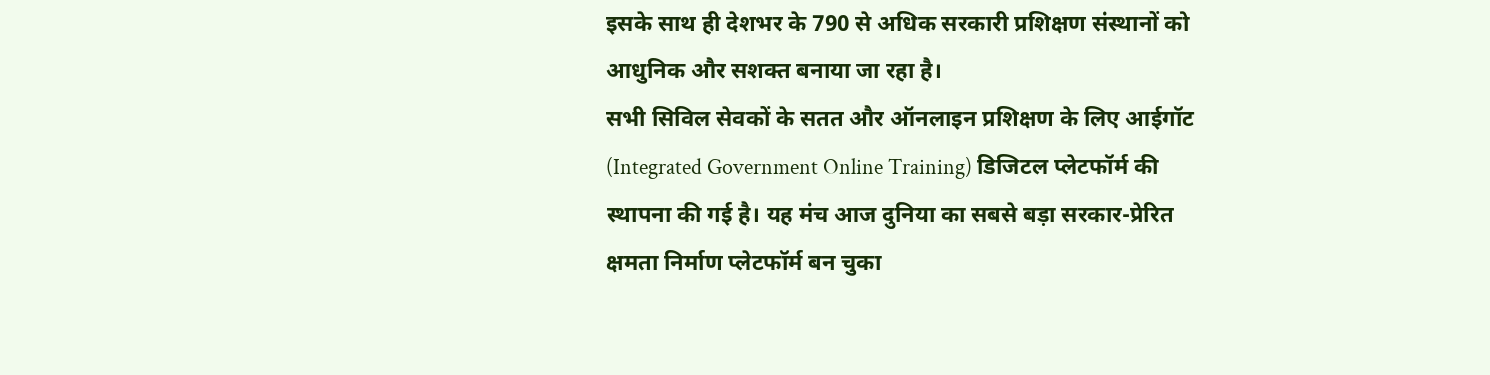इसके साथ ही देशभर के 790 से अधिक सरकारी प्रशिक्षण संस्थानों को आधुनिक और सशक्त बनाया जा रहा है।
सभी सिविल सेवकों के सतत और ऑनलाइन प्रशिक्षण के लिए आईगॉट (Integrated Government Online Training) डिजिटल प्लेटफॉर्म की स्थापना की गई है। यह मंच आज दुनिया का सबसे बड़ा सरकार-प्रेरित क्षमता निर्माण प्लेटफॉर्म बन चुका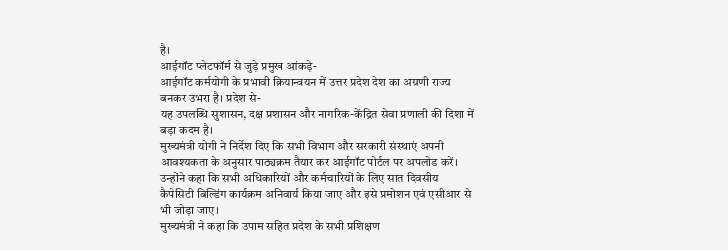है।
आईगॉट प्लेटफॉर्म से जुड़े प्रमुख आंकड़े-
आईगॉट कर्मयोगी के प्रभावी क्रियान्वयन में उत्तर प्रदेश देश का अग्रणी राज्य बनकर उभरा है। प्रदेश से-
यह उपलब्धि सुशासन, दक्ष प्रशासन और नागरिक-केंद्रित सेवा प्रणाली की दिशा में बड़ा कदम है।
मुख्यमंत्री योगी ने निर्देश दिए कि सभी विभाग और सरकारी संस्थाएं अपनी आवश्यकता के अनुसार पाठ्यक्रम तैयार कर आईगॉट पोर्टल पर अपलोड करें। उन्होंने कहा कि सभी अधिकारियों और कर्मचारियों के लिए सात दिवसीय कैपेसिटी बिल्डिंग कार्यक्रम अनिवार्य किया जाए और इसे प्रमोशन एवं एसीआर से भी जोड़ा जाए।
मुख्यमंत्री ने कहा कि उपाम सहित प्रदेश के सभी प्रशिक्षण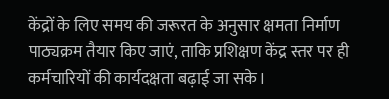केंद्रों के लिए समय की जरूरत के अनुसार क्षमता निर्माण पाठ्यक्रम तैयार किए जाएं, ताकि प्रशिक्षण केंद्र स्तर पर ही कर्मचारियों की कार्यदक्षता बढ़ाई जा सके।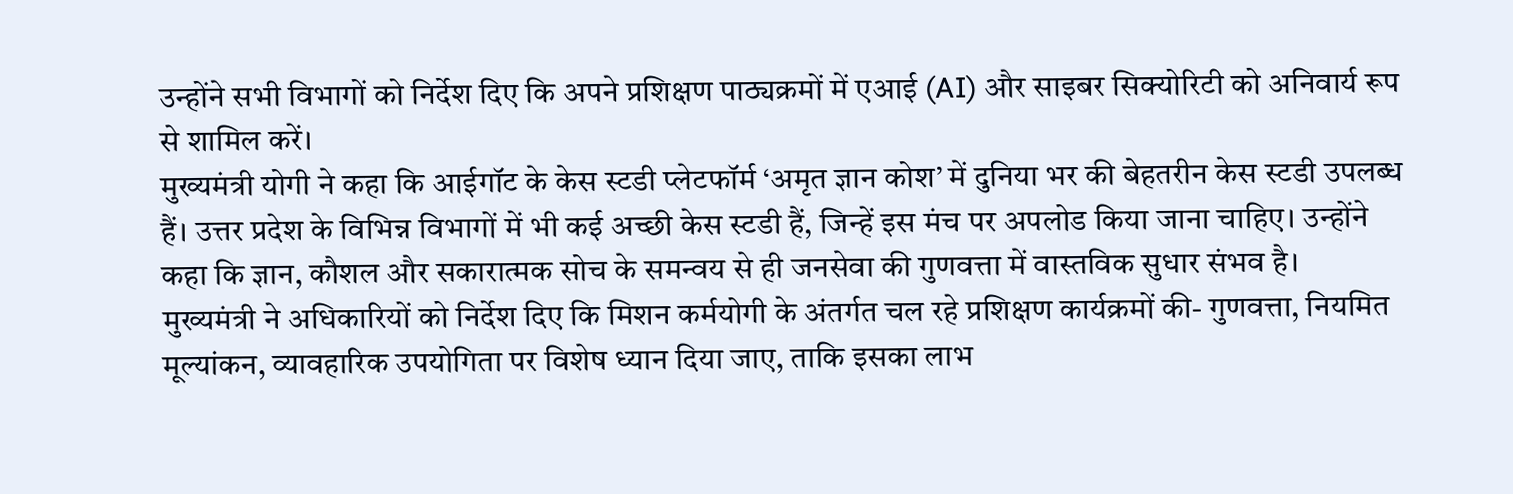उन्होंने सभी विभागों को निर्देश दिए कि अपने प्रशिक्षण पाठ्यक्रमों में एआई (AI) और साइबर सिक्योरिटी को अनिवार्य रूप से शामिल करें।
मुख्यमंत्री योगी ने कहा कि आईगॉट के केस स्टडी प्लेटफॉर्म ‘अमृत ज्ञान कोश’ में दुनिया भर की बेहतरीन केस स्टडी उपलब्ध हैं। उत्तर प्रदेश के विभिन्न विभागों में भी कई अच्छी केस स्टडी हैं, जिन्हें इस मंच पर अपलोड किया जाना चाहिए। उन्होंने कहा कि ज्ञान, कौशल और सकारात्मक सोच के समन्वय से ही जनसेवा की गुणवत्ता में वास्तविक सुधार संभव है।
मुख्यमंत्री ने अधिकारियों को निर्देश दिए कि मिशन कर्मयोगी के अंतर्गत चल रहे प्रशिक्षण कार्यक्रमों की- गुणवत्ता, नियमित मूल्यांकन, व्यावहारिक उपयोगिता पर विशेष ध्यान दिया जाए, ताकि इसका लाभ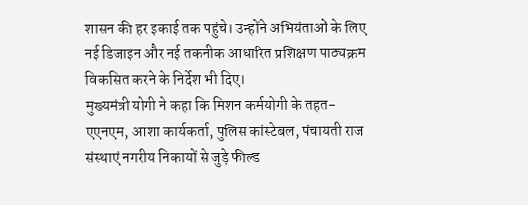शासन की हर इकाई तक पहुंचे। उन्होंने अभियंताओं के लिए नई डिजाइन और नई तकनीक आधारित प्रशिक्षण पाठ्यक्रम विकसित करने के निर्देश भी दिए।
मुख्यमंत्री योगी ने कहा कि मिशन कर्मयोगी के तहत- एएनएम, आशा कार्यकर्ता, पुलिस कांस्टेबल, पंचायती राज संस्थाएं नगरीय निकायों से जुड़े फील्ड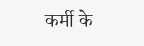कर्मी के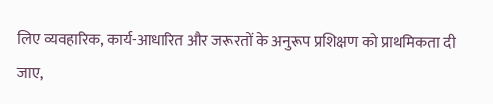लिए व्यवहारिक, कार्य-आधारित और जरूरतों के अनुरूप प्रशिक्षण को प्राथमिकता दी जाए,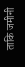ताकि जमीनी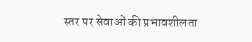स्तर पर सेवाओं की प्रभावशीलता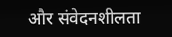और संवेदनशीलता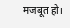मजबूत हो।